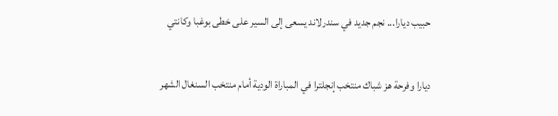حبيب ديارا... نجم جديد في سندرلاند يسعى إلى السير على خطى بوغبا وكانتي

ديارا وفرحة هز شباك منتخب إنجلترا في المباراة الودية أمام منتخب السنغال الشهر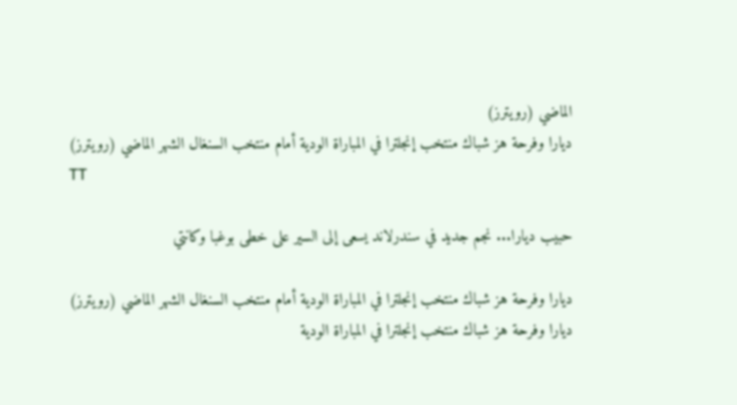الماضي (رويترز)
ديارا وفرحة هز شباك منتخب إنجلترا في المباراة الودية أمام منتخب السنغال الشهر الماضي (رويترز)
TT

حبيب ديارا... نجم جديد في سندرلاند يسعى إلى السير على خطى بوغبا وكانتي

ديارا وفرحة هز شباك منتخب إنجلترا في المباراة الودية أمام منتخب السنغال الشهر الماضي (رويترز)
ديارا وفرحة هز شباك منتخب إنجلترا في المباراة الودية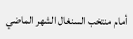أمام منتخب السنغال الشهر الماضي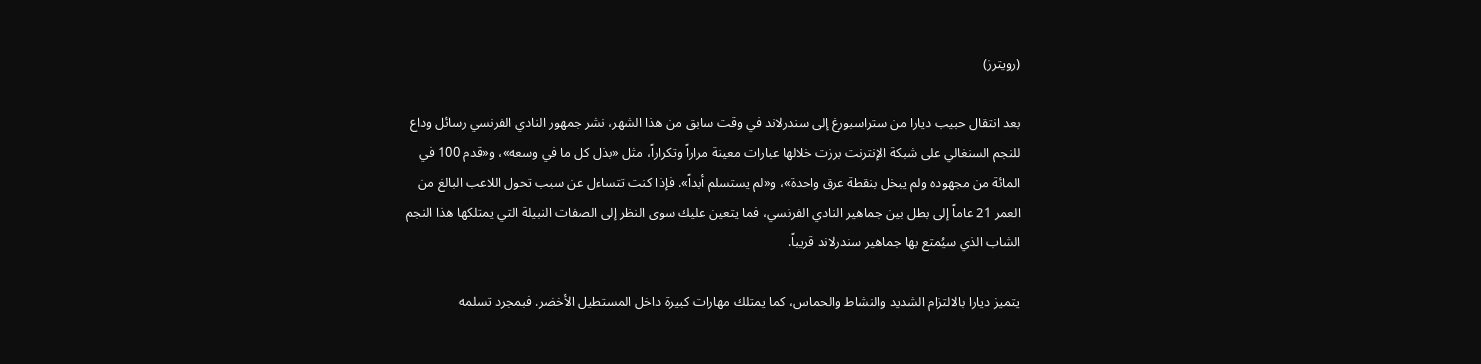(رويترز)

بعد انتقال حبيب ديارا من ستراسبورغ إلى سندرلاند في وقت سابق من هذا الشهر، نشر جمهور النادي الفرنسي رسائل وداع للنجم السنغالي على شبكة الإنترنت برزت خلالها عبارات معينة مراراً وتكراراً، مثل «بذل كل ما في وسعه»، و«قدم 100 في المائة من مجهوده ولم يبخل بنقطة عرق واحدة»، و«لم يستسلم أبداً». فإذا كنت تتساءل عن سبب تحول اللاعب البالغ من العمر 21 عاماً إلى بطل بين جماهير النادي الفرنسي، فما يتعين عليك سوى النظر إلى الصفات النبيلة التي يمتلكها هذا النجم الشاب الذي سيُمتع بها جماهير سندرلاند قريباً.

يتميز ديارا بالالتزام الشديد والنشاط والحماس، كما يمتلك مهارات كبيرة داخل المستطيل الأخضر. فبمجرد تسلمه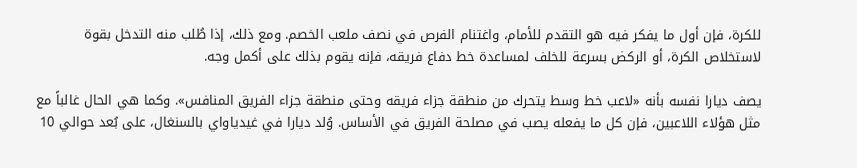للكرة، فإن أول ما يفكر فيه هو التقدم للأمام، واغتنام الفرص في نصف ملعب الخصم. ومع ذلك، إذا طُلب منه التدخل بقوة لاستخلاص الكرة، أو الركض بسرعة للخلف لمساعدة خط دفاع فريقه، فإنه يقوم بذلك على أكمل وجه.

يصف ديارا نفسه بأنه «لاعب خط وسط يتحرك من منطقة جزاء فريقه وحتى منطقة جزاء الفريق المنافس». وكما هي الحال غالباً مع مثل هؤلاء اللاعبين، فإن كل ما يفعله يصب في مصلحة الفريق في الأساس. وُلد ديارا في غيدياواي بالسنغال، على بُعد حوالي 10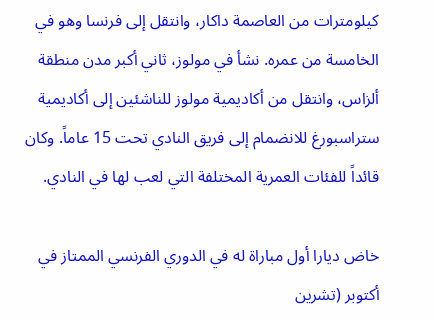كيلومترات من العاصمة داكار، وانتقل إلى فرنسا وهو في الخامسة من عمره. نشأ في مولوز، ثاني أكبر مدن منطقة ألزاس، وانتقل من أكاديمية مولوز للناشئين إلى أكاديمية ستراسبورغ للانضمام إلى فريق النادي تحت 15 عاماً. وكان قائداً للفئات العمرية المختلفة التي لعب لها في النادي.

خاض ديارا أول مباراة له في الدوري الفرنسي الممتاز في أكتوبر (تشرين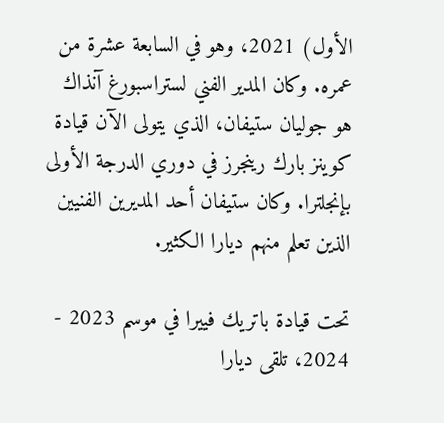الأول) 2021، وهو في السابعة عشرة من عمره. وكان المدير الفني لستراسبورغ آنذاك هو جوليان ستيفان، الذي يتولى الآن قيادة كوينز بارك رينجرز في دوري الدرجة الأولى بإنجلترا. وكان ستيفان أحد المديرين الفنيين الذين تعلم منهم ديارا الكثير.

تحت قيادة باتريك فييرا في موسم 2023 - 2024، تلقى ديارا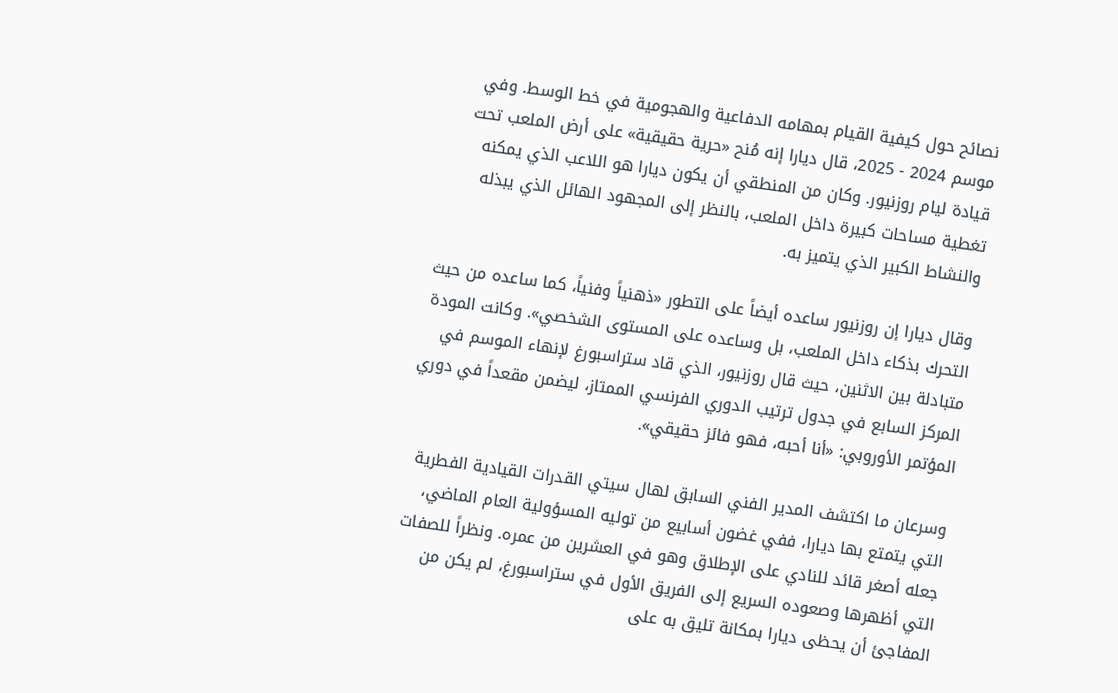نصائح حول كيفية القيام بمهامه الدفاعية والهجومية في خط الوسط. وفي موسم 2024 - 2025، قال ديارا إنه مُنح «حرية حقيقية» على أرض الملعب تحت قيادة ليام روزنيور. وكان من المنطقي أن يكون ديارا هو اللاعب الذي يمكنه تغطية مساحات كبيرة داخل الملعب، بالنظر إلى المجهود الهائل الذي يبذله والنشاط الكبير الذي يتميز به.

وقال ديارا إن روزنيور ساعده أيضاً على التطور «ذهنياً وفنياً، كما ساعده من حيث التحرك بذكاء داخل الملعب، بل وساعده على المستوى الشخصي». وكانت المودة متبادلة بين الاثنين، حيث قال روزنيور، الذي قاد ستراسبورغ لإنهاء الموسم في المركز السابع في جدول ترتيب الدوري الفرنسي الممتاز، ليضمن مقعداً في دوري المؤتمر الأوروبي: «أنا أحبه، فهو فائز حقيقي».

وسرعان ما اكتشف المدير الفني السابق لهال سيتي القدرات القيادية الفطرية التي يتمتع بها ديارا، ففي غضون أسابيع من توليه المسؤولية العام الماضي، جعله أصغر قائد للنادي على الإطلاق وهو في العشرين من عمره. ونظراً للصفات التي أظهرها وصعوده السريع إلى الفريق الأول في ستراسبورغ، لم يكن من المفاجئ أن يحظى ديارا بمكانة تليق به على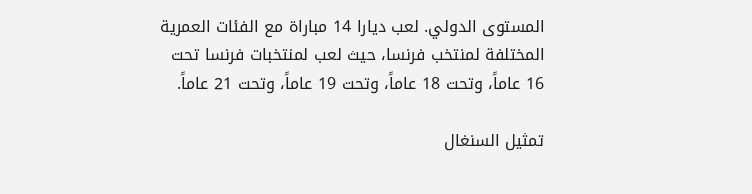المستوى الدولي. لعب ديارا 14 مباراة مع الفئات العمرية المختلفة لمنتخب فرنسا، حيث لعب لمنتخبات فرنسا تحت 16 عاماً، وتحت 18 عاماً، وتحت 19 عاماً، وتحت 21 عاماً.

تمثيل السنغال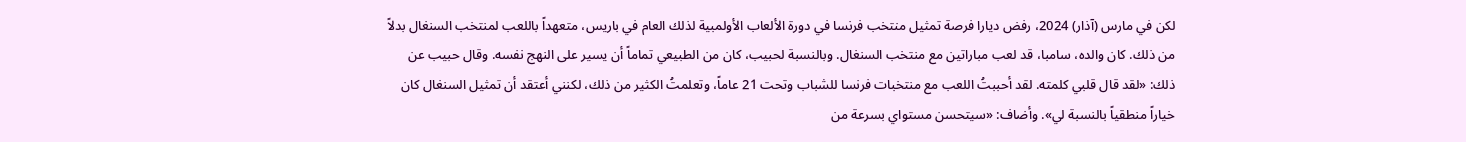لكن في مارس (آذار) 2024، رفض ديارا فرصة تمثيل منتخب فرنسا في دورة الألعاب الأولمبية لذلك العام في باريس، متعهداً باللعب لمنتخب السنغال بدلاً من ذلك. كان والده، سامبا، قد لعب مباراتين مع منتخب السنغال. وبالنسبة لحبيب، كان من الطبيعي تماماً أن يسير على النهج نفسه. وقال حبيب عن ذلك: «لقد قال قلبي كلمته. لقد أحببتُ اللعب مع منتخبات فرنسا للشباب وتحت 21 عاماً، وتعلمتُ الكثير من ذلك، لكنني أعتقد أن تمثيل السنغال كان خياراً منطقياً بالنسبة لي». وأضاف: «سيتحسن مستواي بسرعة من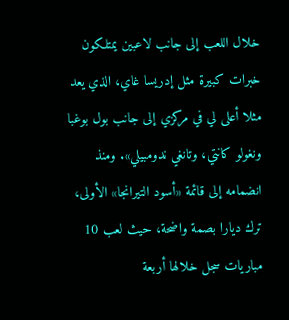خلال اللعب إلى جانب لاعبين يمتلكون خبرات كبيرة مثل إدريسا غاي، الذي يعد مثلا أعلى لي في مركزي إلى جانب بول بوغبا ونغولو كانتي، وتانغي ندومبيلي». ومنذ انضمامه إلى قائمة «أسود التيرانجا» الأولى، ترك ديارا بصمة واضحة، حيث لعب 10 مباريات سجل خلالها أربعة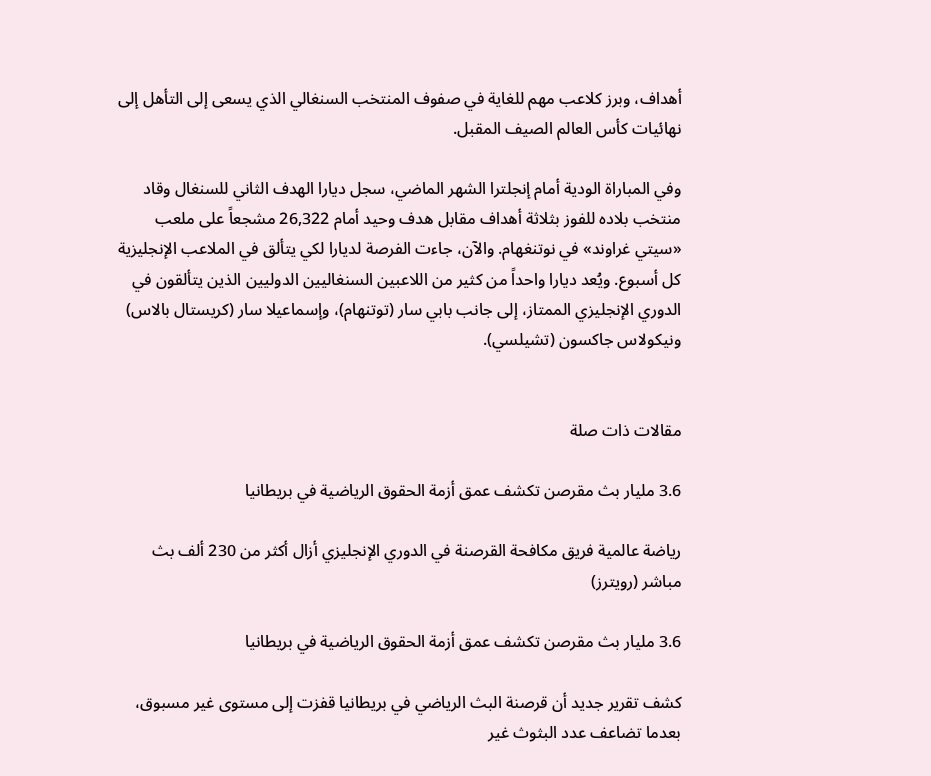أهداف، وبرز كلاعب مهم للغاية في صفوف المنتخب السنغالي الذي يسعى إلى التأهل إلى نهائيات كأس العالم الصيف المقبل.

وفي المباراة الودية أمام إنجلترا الشهر الماضي، سجل ديارا الهدف الثاني للسنغال وقاد منتخب بلاده للفوز بثلاثة أهداف مقابل هدف وحيد أمام 26,322 مشجعاً على ملعب «سيتي غراوند» في نوتنغهام. والآن، جاءت الفرصة لديارا لكي يتألق في الملاعب الإنجليزية كل أسبوع. ويُعد ديارا واحداً من كثير من اللاعبين السنغاليين الدوليين الذين يتألقون في الدوري الإنجليزي الممتاز، إلى جانب بابي سار (توتنهام)، وإسماعيلا سار (كريستال بالاس) ونيكولاس جاكسون (تشيلسي).


مقالات ذات صلة

3.6 مليار بث مقرصن تكشف عمق أزمة الحقوق الرياضية في بريطانيا

رياضة عالمية فريق مكافحة القرصنة في الدوري الإنجليزي أزال أكثر من 230 ألف بث مباشر (رويترز)

3.6 مليار بث مقرصن تكشف عمق أزمة الحقوق الرياضية في بريطانيا

كشف تقرير جديد أن قرصنة البث الرياضي في بريطانيا قفزت إلى مستوى غير مسبوق، بعدما تضاعف عدد البثوث غير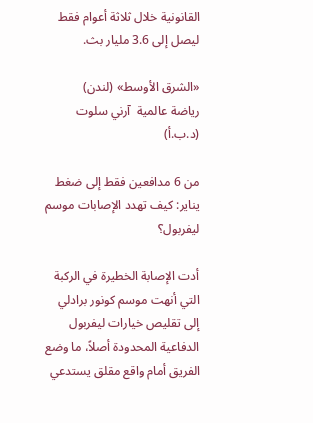القانونية خلال ثلاثة أعوام فقط ليصل إلى 3.6 مليار بث.

«الشرق الأوسط» (لندن)
رياضة عالمية  آرني سلوت (د.ب.أ)

من 6 مدافعين فقط إلى ضغط يناير: كيف تهدد الإصابات موسم ليفربول؟

أدت الإصابة الخطيرة في الركبة التي أنهت موسم كونور برادلي إلى تقليص خيارات ليفربول الدفاعية المحدودة أصلاً، ما وضع الفريق أمام واقع مقلق يستدعي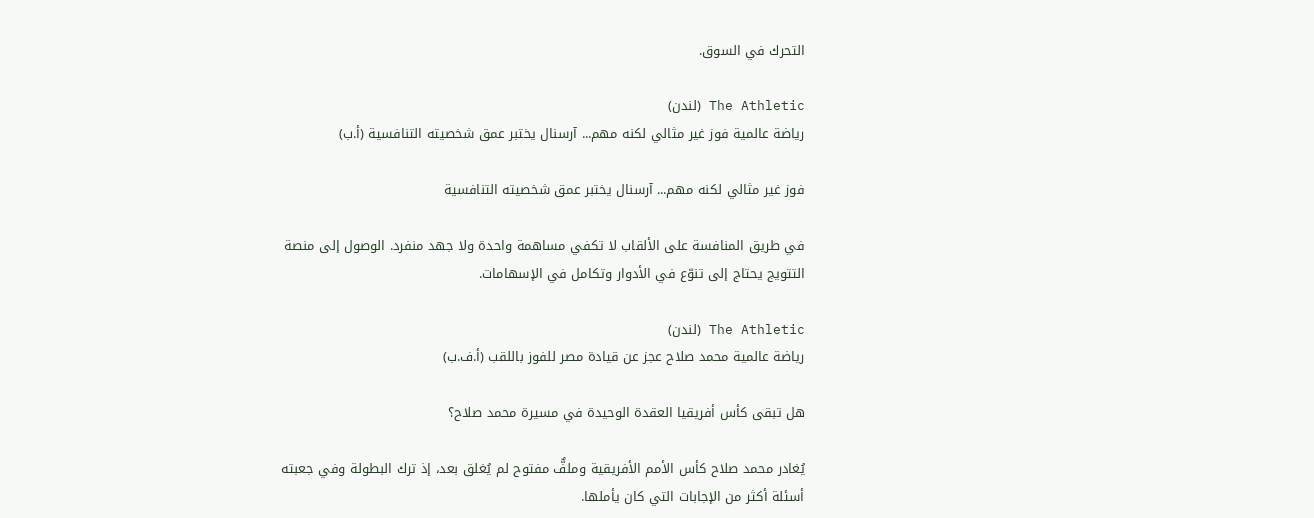التحرك في السوق.

The Athletic (لندن)
رياضة عالمية فوز غير مثالي لكنه مهم... آرسنال يختبر عمق شخصيته التنافسية (أ.ب)

فوز غير مثالي لكنه مهم... آرسنال يختبر عمق شخصيته التنافسية

في طريق المنافسة على الألقاب لا تكفي مساهمة واحدة ولا جهد منفرد. الوصول إلى منصة التتويج يحتاج إلى تنوّع في الأدوار وتكامل في الإسهامات.

The Athletic (لندن)
رياضة عالمية محمد صلاح عجز عن قيادة مصر للفوز باللقب (أ.ف.ب)

هل تبقى كأس أفريقيا العقدة الوحيدة في مسيرة محمد صلاح؟

يُغادر محمد صلاح كأس الأمم الأفريقية وملفٌّ مفتوح لم يُغلق بعد، إذ ترك البطولة وفي جعبته أسئلة أكثر من الإجابات التي كان يأملها.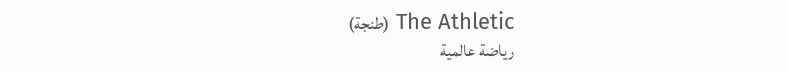The Athletic (طنجة)
رياضة عالمية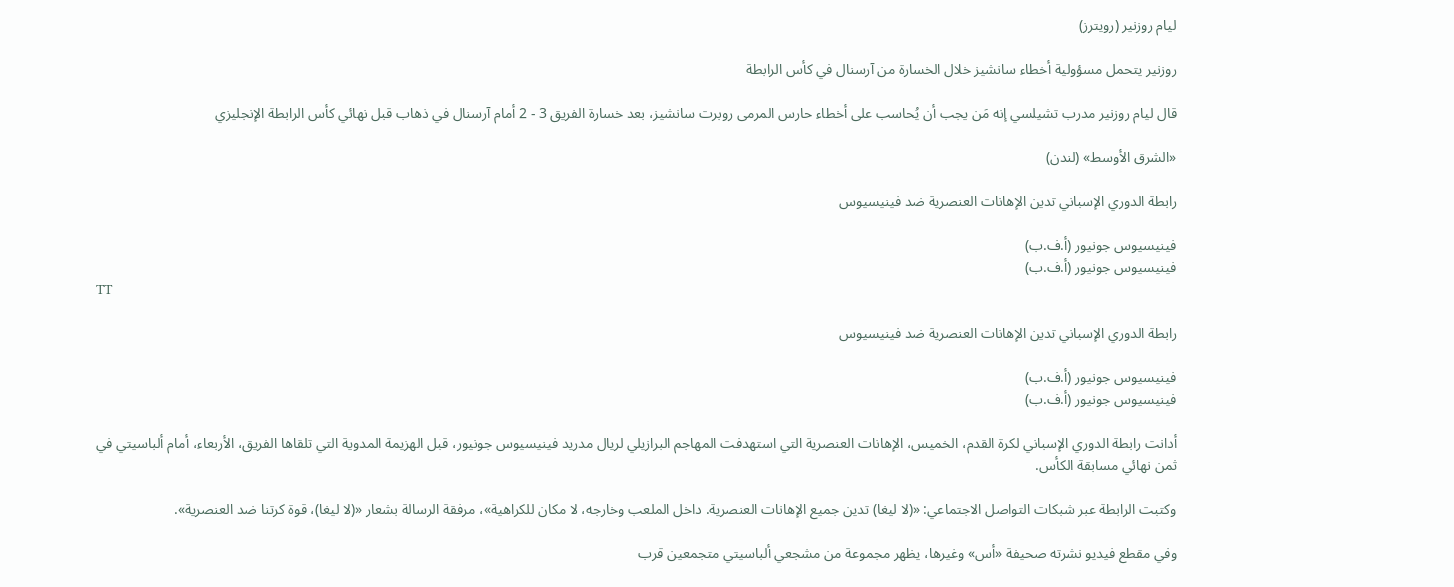ليام روزنير (رويترز)

روزنير يتحمل مسؤولية أخطاء سانشيز خلال الخسارة من آرسنال في كأس الرابطة

قال ليام روزنير مدرب تشيلسي إنه مَن يجب أن يُحاسب على أخطاء حارس المرمى روبرت سانشيز، بعد خسارة الفريق 3 - 2 أمام آرسنال في ذهاب قبل نهائي كأس الرابطة الإنجليزي

«الشرق الأوسط» (لندن)

رابطة الدوري الإسباني تدين الإهانات العنصرية ضد فينيسيوس

فينيسيوس جونيور (أ.ف.ب)
فينيسيوس جونيور (أ.ف.ب)
TT

رابطة الدوري الإسباني تدين الإهانات العنصرية ضد فينيسيوس

فينيسيوس جونيور (أ.ف.ب)
فينيسيوس جونيور (أ.ف.ب)

أدانت رابطة الدوري الإسباني لكرة القدم، الخميس، الإهانات العنصرية التي استهدفت المهاجم البرازيلي لريال مدريد فينيسيوس جونيور، قبل الهزيمة المدوية التي تلقاها الفريق، الأربعاء، أمام ألباسيتي في ثمن نهائي مسابقة الكأس.

وكتبت الرابطة عبر شبكات التواصل الاجتماعي: «(لا ليغا) تدين جميع الإهانات العنصرية. داخل الملعب وخارجه، لا مكان للكراهية»، مرفقة الرسالة بشعار «(لا ليغا)، قوة كرتنا ضد العنصرية».

وفي مقطع فيديو نشرته صحيفة «أس» وغيرها، يظهر مجموعة من مشجعي ألباسيتي متجمعين قرب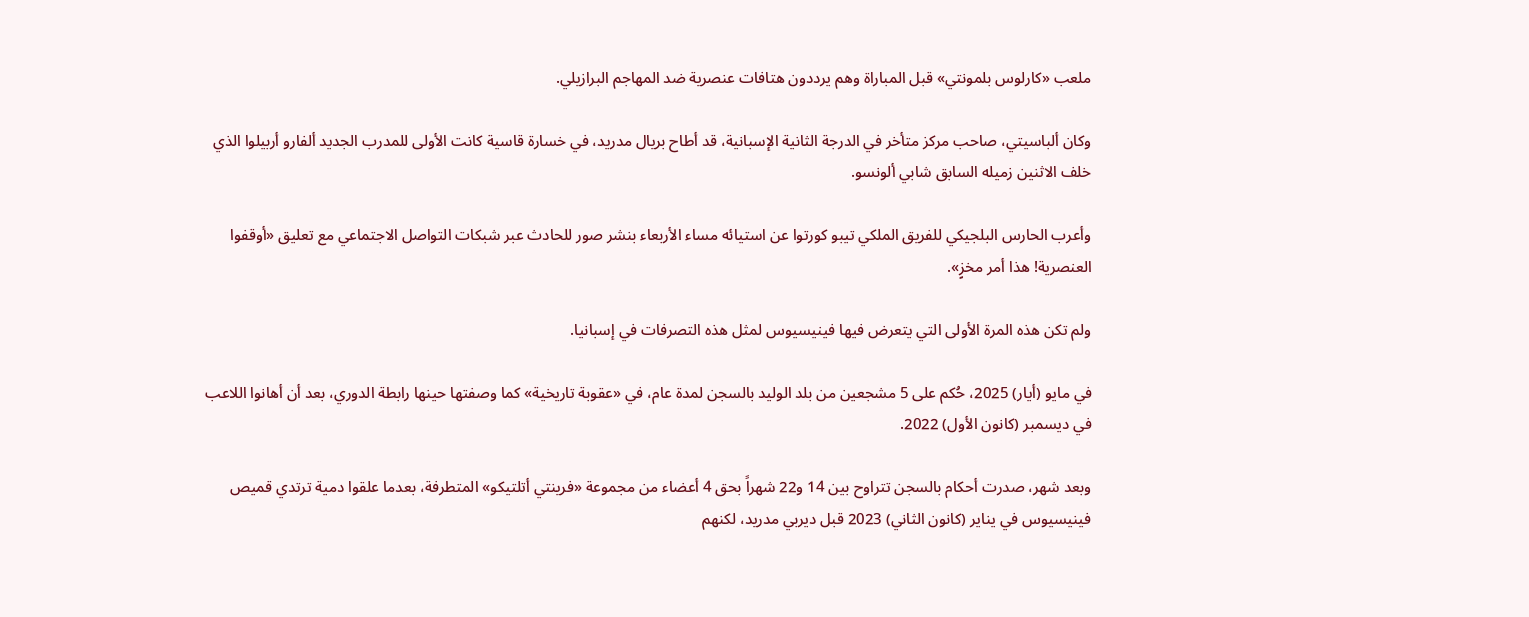ملعب «كارلوس بلمونتي» قبل المباراة وهم يرددون هتافات عنصرية ضد المهاجم البرازيلي.

وكان ألباسيتي، صاحب مركز متأخر في الدرجة الثانية الإسبانية، قد أطاح بريال مدريد، في خسارة قاسية كانت الأولى للمدرب الجديد ألفارو أربيلوا الذي خلف الاثنين زميله السابق شابي ألونسو.

وأعرب الحارس البلجيكي للفريق الملكي تيبو كورتوا عن استيائه مساء الأربعاء بنشر صور للحادث عبر شبكات التواصل الاجتماعي مع تعليق «أوقفوا العنصرية! هذا أمر مخزٍ».

ولم تكن هذه المرة الأولى التي يتعرض فيها فينيسيوس لمثل هذه التصرفات في إسبانيا.

في مايو (أيار) 2025، حُكم على 5 مشجعين من بلد الوليد بالسجن لمدة عام، في «عقوبة تاريخية» كما وصفتها حينها رابطة الدوري، بعد أن أهانوا اللاعب في ديسمبر (كانون الأول) 2022.

وبعد شهر، صدرت أحكام بالسجن تتراوح بين 14 و22 شهراً بحق 4 أعضاء من مجموعة «فرينتي أتلتيكو» المتطرفة، بعدما علقوا دمية ترتدي قميص فينيسيوس في يناير (كانون الثاني) 2023 قبل ديربي مدريد، لكنهم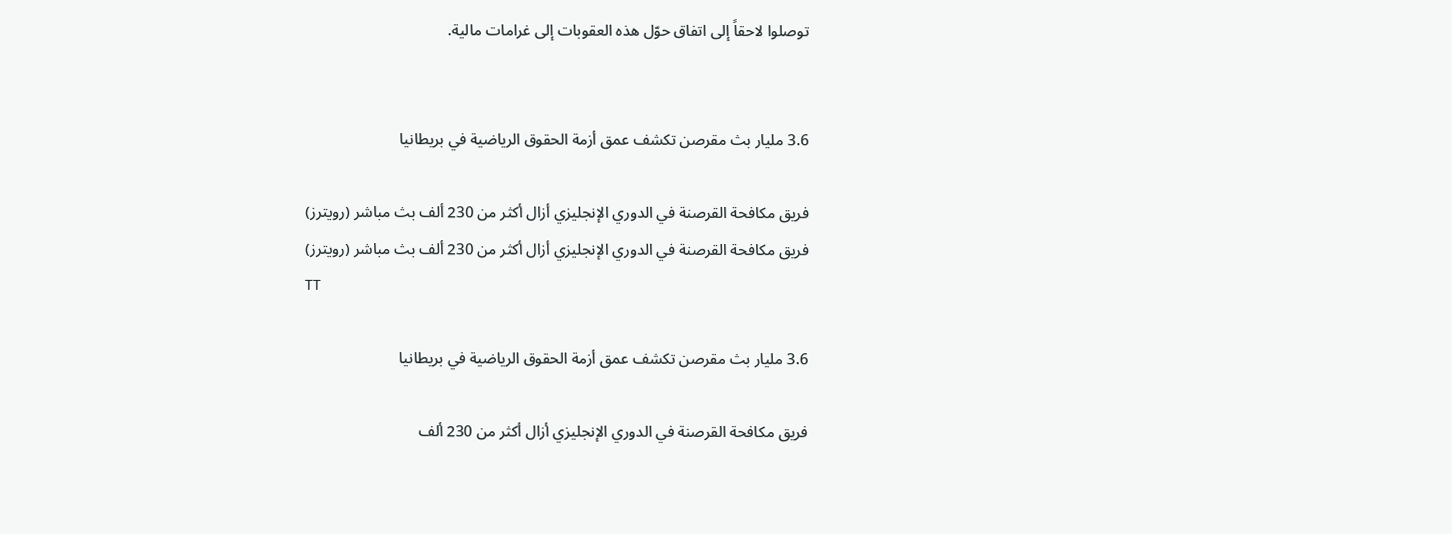توصلوا لاحقاً إلى اتفاق حوّل هذه العقوبات إلى غرامات مالية.


3.6 مليار بث مقرصن تكشف عمق أزمة الحقوق الرياضية في بريطانيا

فريق مكافحة القرصنة في الدوري الإنجليزي أزال أكثر من 230 ألف بث مباشر (رويترز)
فريق مكافحة القرصنة في الدوري الإنجليزي أزال أكثر من 230 ألف بث مباشر (رويترز)
TT

3.6 مليار بث مقرصن تكشف عمق أزمة الحقوق الرياضية في بريطانيا

فريق مكافحة القرصنة في الدوري الإنجليزي أزال أكثر من 230 ألف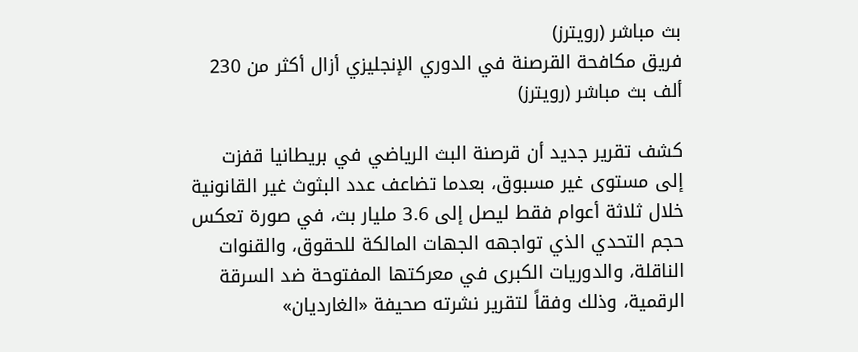بث مباشر (رويترز)
فريق مكافحة القرصنة في الدوري الإنجليزي أزال أكثر من 230 ألف بث مباشر (رويترز)

كشف تقرير جديد أن قرصنة البث الرياضي في بريطانيا قفزت إلى مستوى غير مسبوق، بعدما تضاعف عدد البثوث غير القانونية خلال ثلاثة أعوام فقط ليصل إلى 3.6 مليار بث، في صورة تعكس حجم التحدي الذي تواجهه الجهات المالكة للحقوق، والقنوات الناقلة، والدوريات الكبرى في معركتها المفتوحة ضد السرقة الرقمية، وذلك وفقاً لتقرير نشرته صحيفة «الغارديان»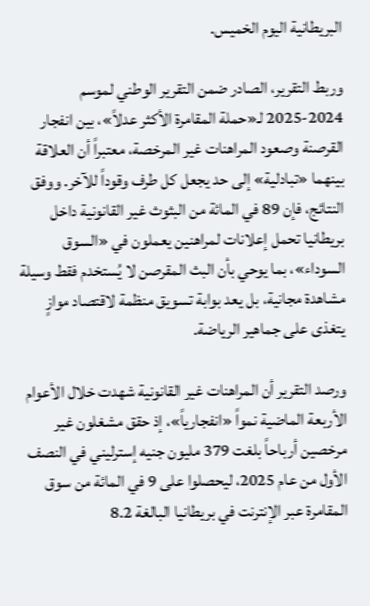البريطانية اليوم الخميس.

وربط التقرير، الصادر ضمن التقرير الوطني لموسم 2024-2025 لـ«حملة المقامرة الأكثر عدلاً»، بين انفجار القرصنة وصعود المراهنات غير المرخصة، معتبراً أن العلاقة بينهما «تبادلية» إلى حد يجعل كل طرف وقوداً للآخر. ووفق النتائج، فإن 89 في المائة من البثوث غير القانونية داخل بريطانيا تحمل إعلانات لمراهنين يعملون في «السوق السوداء»، بما يوحي بأن البث المقرصن لا يُستخدم فقط وسيلة مشاهدة مجانية، بل يعد بوابة تسويق منظمة لاقتصاد موازٍ يتغذى على جماهير الرياضة.

ورصد التقرير أن المراهنات غير القانونية شهدت خلال الأعوام الأربعة الماضية نمواً «انفجارياً»، إذ حقق مشغلون غير مرخصين أرباحاً بلغت 379 مليون جنيه إسترليني في النصف الأول من عام 2025، ليحصلوا على 9 في المائة من سوق المقامرة عبر الإنترنت في بريطانيا البالغة 8.2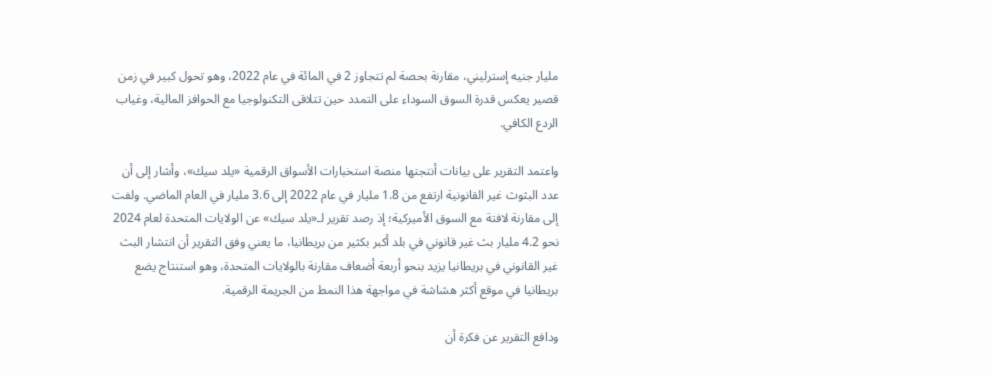مليار جنيه إسترليني، مقارنة بحصة لم تتجاوز 2 في المائة في عام 2022، وهو تحول كبير في زمن قصير يعكس قدرة السوق السوداء على التمدد حين تتلاقى التكنولوجيا مع الحوافز المالية، وغياب الردع الكافي.

واعتمد التقرير على بيانات أنتجتها منصة استخبارات الأسواق الرقمية «يلد سيك»، وأشار إلى أن عدد البثوث غير القانونية ارتفع من 1.8 مليار في عام 2022 إلى 3.6 مليار في العام الماضي. ولفت إلى مقارنة لافتة مع السوق الأميركية؛ إذ رصد تقرير لـ«يلد سيك» عن الولايات المتحدة لعام 2024 نحو 4.2 مليار بث غير قانوني في بلد أكبر بكثير من بريطانيا، ما يعني وفق التقرير أن انتشار البث غير القانوني في بريطانيا يزيد بنحو أربعة أضعاف مقارنة بالولايات المتحدة، وهو استنتاج يضع بريطانيا في موقع أكثر هشاشة في مواجهة هذا النمط من الجريمة الرقمية.

ودافع التقرير عن فكرة أن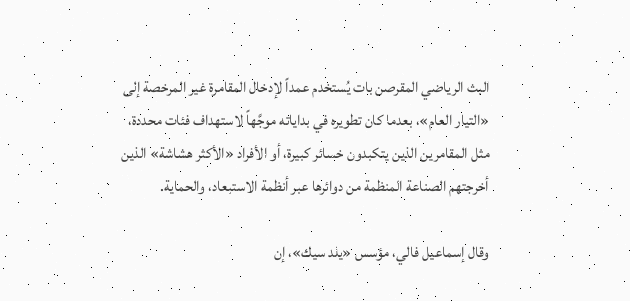البث الرياضي المقرصن بات يُستخدم عمداً لإدخال المقامرة غير المرخصة إلى «التيار العام»، بعدما كان تطويره في بداياته موجَّهاً لاستهداف فئات محددة، مثل المقامرين الذين يتكبدون خسائر كبيرة، أو الأفراد «الأكثر هشاشة» الذين أخرجتهم الصناعة المنظمة من دوائرها عبر أنظمة الاستبعاد، والحماية.

وقال إسماعيل فالي، مؤسس «يلد سيك»، إن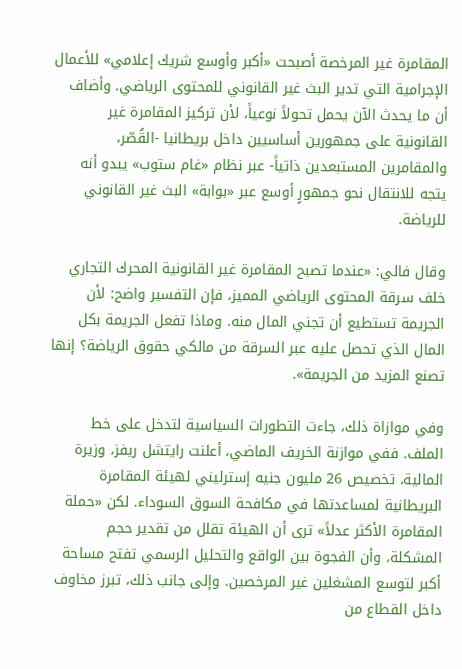المقامرة غير المرخصة أصبحت «أكبر وأوسع شريك إعلامي» للأعمال الإجرامية التي تدير البث غير القانوني للمحتوى الرياضي. وأضاف أن ما يحدث الآن يحمل تحولاً نوعياً، لأن تركيز المقامرة غير القانونية على جمهورين أساسيين داخل بريطانيا -القُصّر، والمقامرين المستبعدين ذاتياً- عبر نظام «غام ستوب» يبدو أنه يتجه للانتقال نحو جمهورٍ أوسع عبر «بوابة» البث غير القانوني للرياضة.

وقال فالي: «عندما تصبح المقامرة غير القانونية المحرك التجاري خلف سرقة المحتوى الرياضي المميز، فإن التفسير واضح: لأن الجريمة تستطيع أن تجني المال منه. وماذا تفعل الجريمة بكل المال الذي تحصل عليه عبر السرقة من مالكي حقوق الرياضة؟ إنها تصنع المزيد من الجريمة».

وفي موازاة ذلك، جاءت التطورات السياسية لتدخل على خط الملف. ففي موازنة الخريف الماضي، أعلنت رايتشل ريفز، وزيرة المالية، تخصيص 26 مليون جنيه إسترليني لهيئة المقامرة البريطانية لمساعدتها في مكافحة السوق السوداء. لكن «حملة المقامرة الأكثر عدلاً» ترى أن الهيئة تقلل من تقدير حجم المشكلة، وأن الفجوة بين الواقع والتحليل الرسمي تفتح مساحة أكبر لتوسع المشغلين غير المرخصين. وإلى جانب ذلك، تبرز مخاوف داخل القطاع من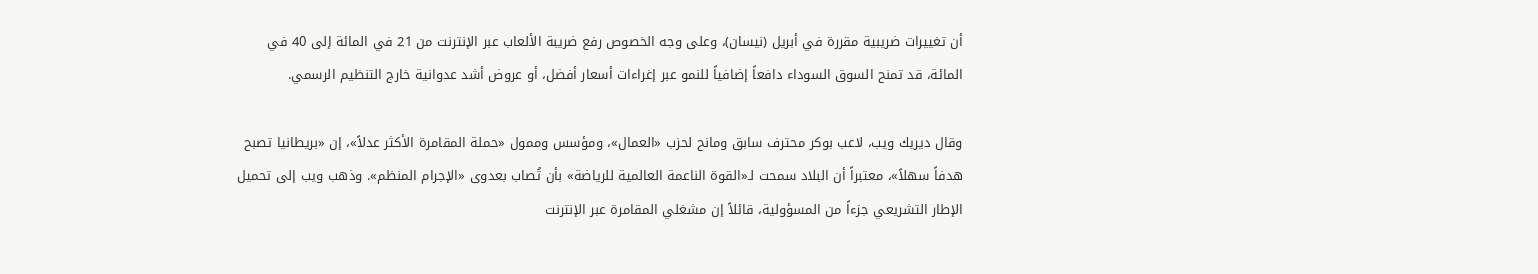أن تغييرات ضريبية مقررة في أبريل (نيسان)، وعلى وجه الخصوص رفع ضريبة الألعاب عبر الإنترنت من 21 في المائة إلى 40 في المائة، قد تمنح السوق السوداء دافعاً إضافياً للنمو عبر إغراءات أسعار أفضل، أو عروض أشد عدوانية خارج التنظيم الرسمي.

وقال ديريك ويب، لاعب بوكر محترف سابق ومانح لحزب «العمال»، ومؤسس وممول «حملة المقامرة الأكثر عدلاً»، إن «بريطانيا تصبح هدفاً سهلاً»، معتبراً أن البلاد سمحت لـ«القوة الناعمة العالمية للرياضة» بأن تُصاب بعدوى «الإجرام المنظم». وذهب ويب إلى تحميل الإطار التشريعي جزءاً من المسؤولية، قائلاً إن مشغلي المقامرة عبر الإنترنت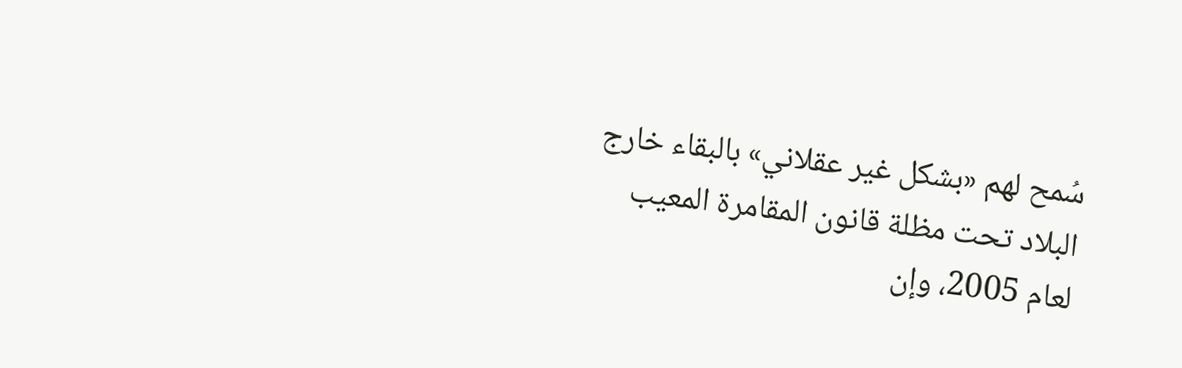سُمح لهم «بشكل غير عقلاني» بالبقاء خارج البلاد تحت مظلة قانون المقامرة المعيب لعام 2005، وإن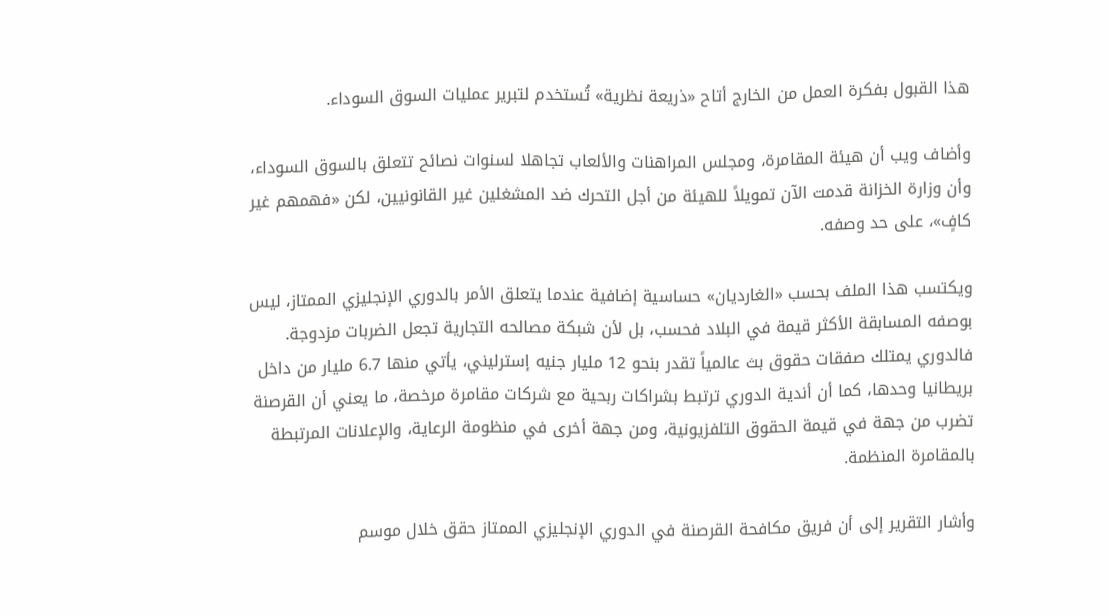هذا القبول بفكرة العمل من الخارج أتاح «ذريعة نظرية» تُستخدم لتبرير عمليات السوق السوداء.

وأضاف ويب أن هيئة المقامرة، ومجلس المراهنات والألعاب تجاهلا لسنوات نصائح تتعلق بالسوق السوداء، وأن وزارة الخزانة قدمت الآن تمويلاً للهيئة من أجل التحرك ضد المشغلين غير القانونيين، لكن «فهمهم غير كافٍ»، على حد وصفه.

ويكتسب هذا الملف بحسب «الغارديان» حساسية إضافية عندما يتعلق الأمر بالدوري الإنجليزي الممتاز، ليس بوصفه المسابقة الأكثر قيمة في البلاد فحسب، بل لأن شبكة مصالحه التجارية تجعل الضربات مزدوجة. فالدوري يمتلك صفقات حقوق بث عالمياً تقدر بنحو 12 مليار جنيه إسترليني، يأتي منها 6.7 مليار من داخل بريطانيا وحدها، كما أن أندية الدوري ترتبط بشراكات ربحية مع شركات مقامرة مرخصة، ما يعني أن القرصنة تضرب من جهة في قيمة الحقوق التلفزيونية، ومن جهة أخرى في منظومة الرعاية، والإعلانات المرتبطة بالمقامرة المنظمة.

وأشار التقرير إلى أن فريق مكافحة القرصنة في الدوري الإنجليزي الممتاز حقق خلال موسم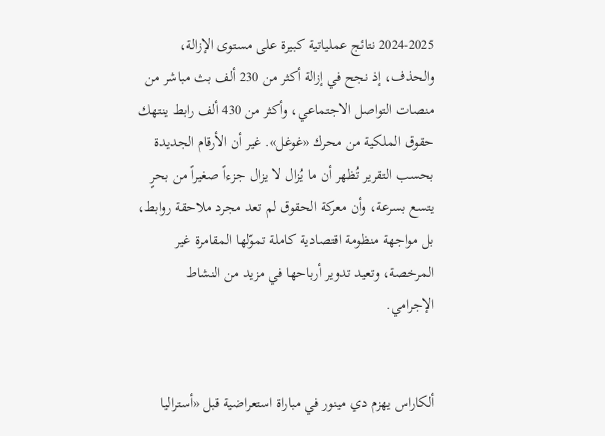2024-2025 نتائج عملياتية كبيرة على مستوى الإزالة، والحذف، إذ نجح في إزالة أكثر من 230 ألف بث مباشر من منصات التواصل الاجتماعي، وأكثر من 430 ألف رابط ينتهك حقوق الملكية من محرك «غوغل». غير أن الأرقام الجديدة بحسب التقرير تُظهر أن ما يُزال لا يزال جزءاً صغيراً من بحرٍ يتسع بسرعة، وأن معركة الحقوق لم تعد مجرد ملاحقة روابط، بل مواجهة منظومة اقتصادية كاملة تموّلها المقامرة غير المرخصة، وتعيد تدوير أرباحها في مزيد من النشاط الإجرامي.


ألكاراس يهزم دي مينور في مباراة استعراضية قبل «أستراليا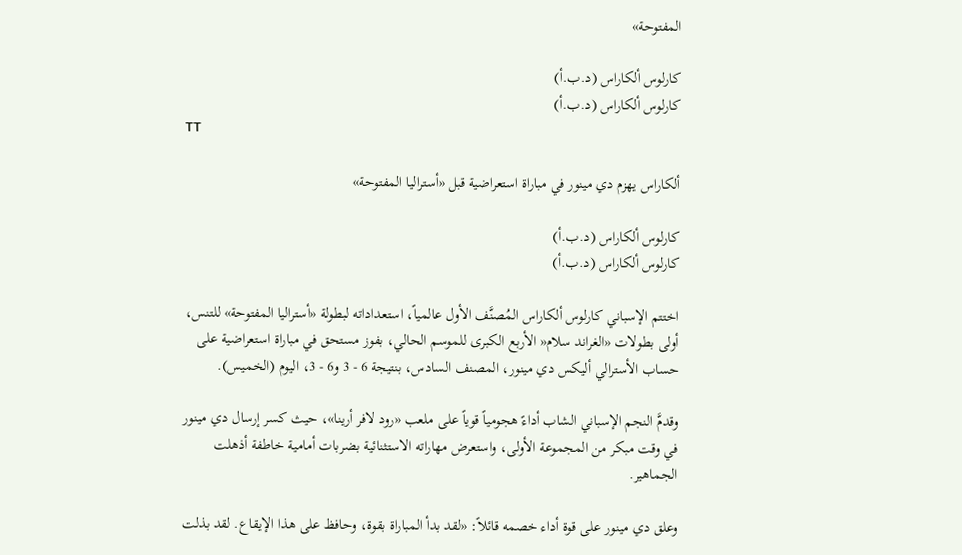المفتوحة»

كارلوس ألكاراس (د.ب.أ)
كارلوس ألكاراس (د.ب.أ)
TT

ألكاراس يهزم دي مينور في مباراة استعراضية قبل «أستراليا المفتوحة»

كارلوس ألكاراس (د.ب.أ)
كارلوس ألكاراس (د.ب.أ)

اختتم الإسباني كارلوس ألكاراس المُصنَّف الأول عالمياً، استعداداته لبطولة «أستراليا المفتوحة» للتنس، أولى بطولات «الغراند سلام« الأربع الكبرى للموسم الحالي، بفوز مستحق في مباراة استعراضية على حساب الأسترالي أليكس دي مينور، المصنف السادس، بنتيجة 6 - 3 و6 - 3، اليوم (الخميس).

وقدمَّ النجم الإسباني الشاب أداءً هجومياً قوياً على ملعب «رود لافر أرينا»، حيث كسر إرسال دي مينور في وقت مبكر من المجموعة الأولى، واستعرض مهاراته الاستثنائية بضربات أمامية خاطفة أذهلت الجماهير.

وعلق دي مينور على قوة أداء خصمه قائلاً: «لقد بدأ المباراة بقوة، وحافظ على هذا الإيقاع. لقد بذلت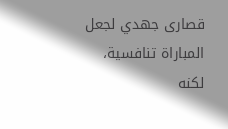قصارى جهدي لجعل المباراة تنافسية، لكنه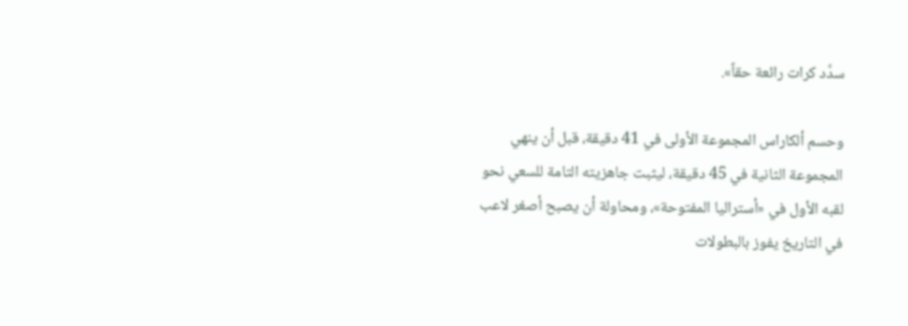سدَّد كرات رائعة حقاً».

وحسم ألكاراس المجموعة الأولى في 41 دقيقة، قبل أن ينهي المجموعة الثانية في 45 دقيقة، ليثبت جاهزيته التامة للسعي نحو لقبه الأول في «أستراليا المفتوحة»، ومحاولة أن يصبح أصغر لاعب في التاريخ يفوز بالبطولات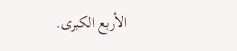الأربع الكبرى.